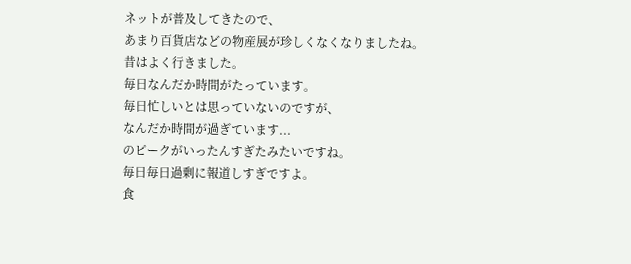ネットが普及してきたので、
あまり百貨店などの物産展が珍しくなくなりましたね。
昔はよく行きました。
毎日なんだか時間がたっています。
毎日忙しいとは思っていないのですが、
なんだか時間が過ぎています...
のピークがいったんすぎたみたいですね。
毎日毎日過剰に報道しすぎですよ。
食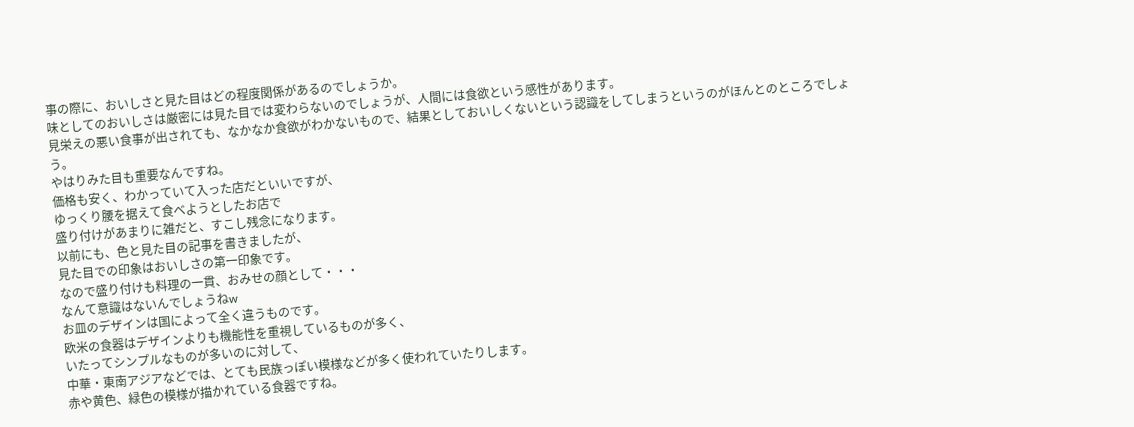事の際に、おいしさと見た目はどの程度関係があるのでしょうか。
味としてのおいしさは厳密には見た目では変わらないのでしょうが、人間には食欲という感性があります。
見栄えの悪い食事が出されても、なかなか食欲がわかないもので、結果としておいしくないという認識をしてしまうというのがほんとのところでしょう。
やはりみた目も重要なんですね。
価格も安く、わかっていて入った店だといいですが、
ゆっくり腰を据えて食べようとしたお店で
盛り付けがあまりに雑だと、すこし残念になります。
以前にも、色と見た目の記事を書きましたが、
見た目での印象はおいしさの第一印象です。
なので盛り付けも料理の一貫、おみせの顔として・・・
なんて意識はないんでしょうねw
お皿のデザインは国によって全く違うものです。
欧米の食器はデザインよりも機能性を重視しているものが多く、
いたってシンプルなものが多いのに対して、
中華・東南アジアなどでは、とても民族っぽい模様などが多く使われていたりします。
赤や黄色、緑色の模様が描かれている食器ですね。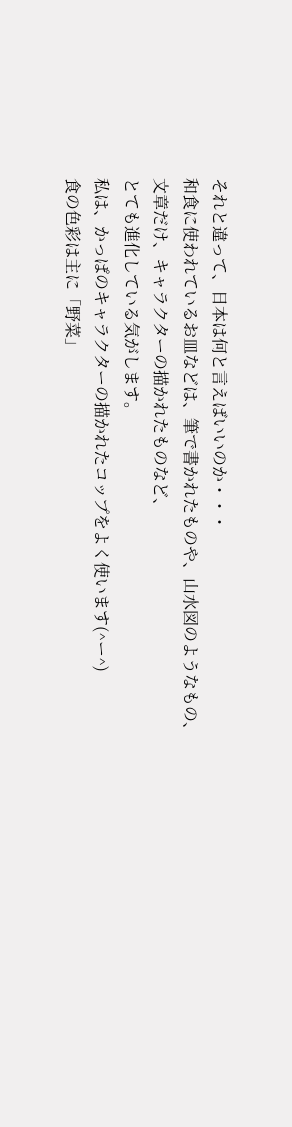それと違って、日本は何と言えばいいのか・・・
和食に使われているお皿などは、筆で書かれたものや、山水図のようなもの、
文章だけ、キャラクターの描かれたものなど、
とても進化している気がします。
私は、かっぱのキャラクターの描かれたコップをよく使います(^ー^)
食の色彩は主に「野菜」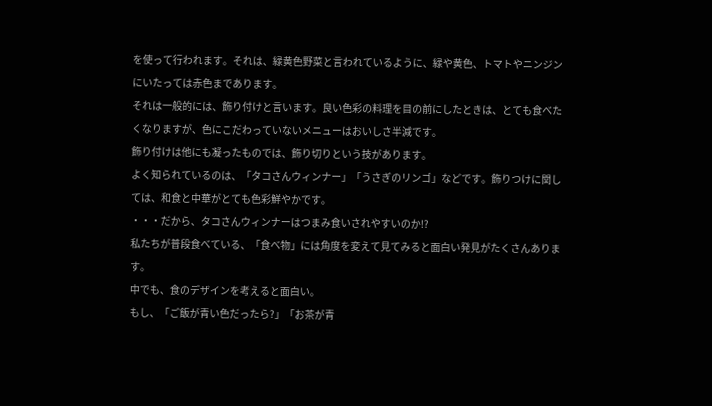を使って行われます。それは、緑黄色野菜と言われているように、緑や黄色、トマトやニンジンにいたっては赤色まであります。
それは一般的には、飾り付けと言います。良い色彩の料理を目の前にしたときは、とても食べたくなりますが、色にこだわっていないメニューはおいしさ半減です。
飾り付けは他にも凝ったものでは、飾り切りという技があります。
よく知られているのは、「タコさんウィンナー」「うさぎのリンゴ」などです。飾りつけに関しては、和食と中華がとても色彩鮮やかです。
・・・だから、タコさんウィンナーはつまみ食いされやすいのか!?
私たちが普段食べている、「食べ物」には角度を変えて見てみると面白い発見がたくさんあります。
中でも、食のデザインを考えると面白い。
もし、「ご飯が青い色だったら?」「お茶が青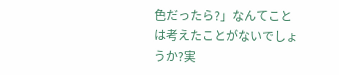色だったら?」なんてことは考えたことがないでしょうか?実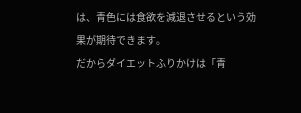は、青色には食欲を減退させるという効果が期待できます。
だからダイエットふりかけは「青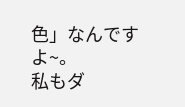色」なんですよ~。
私もダ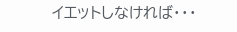イエットしなければ・・・